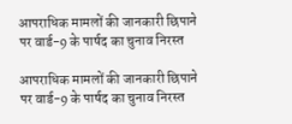आपराधिक मामलों की जानकारी छिपाने पर वार्ड-9 के पार्षद का चुनाव निरस्त

आपराधिक मामलों की जानकारी छिपाने पर वार्ड-9 के पार्षद का चुनाव निरस्त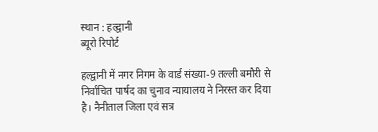स्थान : हल्द्वानी
ब्यूरो रिपोर्ट

हल्द्वानी में नगर निगम के वार्ड संख्या-9 तल्ली बमौरी से निर्वाचित पार्षद का चुनाव न्यायालय ने निरस्त कर दिया है। नैनीताल जिला एवं सत्र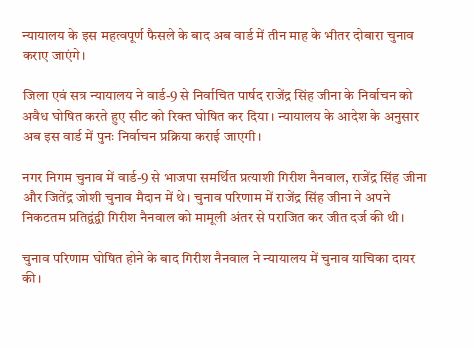न्यायालय के इस महत्वपूर्ण फैसले के बाद अब वार्ड में तीन माह के भीतर दोबारा चुनाव कराए जाएंगे।

जिला एवं सत्र न्यायालय ने वार्ड-9 से निर्वाचित पार्षद राजेंद्र सिंह जीना के निर्वाचन को अवैध घोषित करते हुए सीट को रिक्त घोषित कर दिया। न्यायालय के आदेश के अनुसार अब इस वार्ड में पुनः निर्वाचन प्रक्रिया कराई जाएगी।

नगर निगम चुनाव में वार्ड-9 से भाजपा समर्थित प्रत्याशी गिरीश नैनवाल, राजेंद्र सिंह जीना और जितेंद्र जोशी चुनाव मैदान में थे। चुनाव परिणाम में राजेंद्र सिंह जीना ने अपने निकटतम प्रतिद्वंद्वी गिरीश नैनवाल को मामूली अंतर से पराजित कर जीत दर्ज की थी।

चुनाव परिणाम घोषित होने के बाद गिरीश नैनवाल ने न्यायालय में चुनाव याचिका दायर की।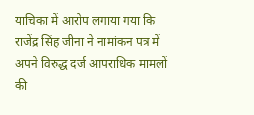याचिका में आरोप लगाया गया कि राजेंद्र सिंह जीना ने नामांकन पत्र में अपने विरुद्ध दर्ज आपराधिक मामलों की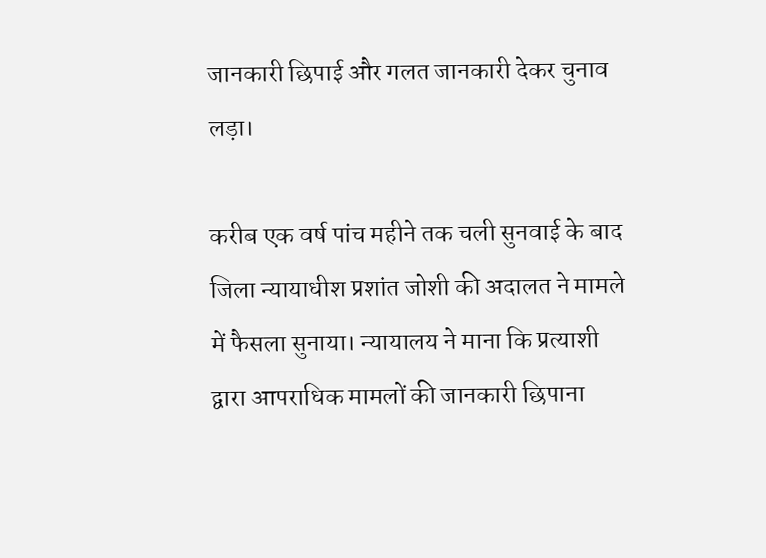जानकारी छिपाई और गलत जानकारी देकर चुनाव लड़ा।

करीब एक वर्ष पांच महीने तक चली सुनवाई के बाद जिला न्यायाधीश प्रशांत जोशी की अदालत ने मामले में फैसला सुनाया। न्यायालय ने माना कि प्रत्याशी द्वारा आपराधिक मामलों की जानकारी छिपाना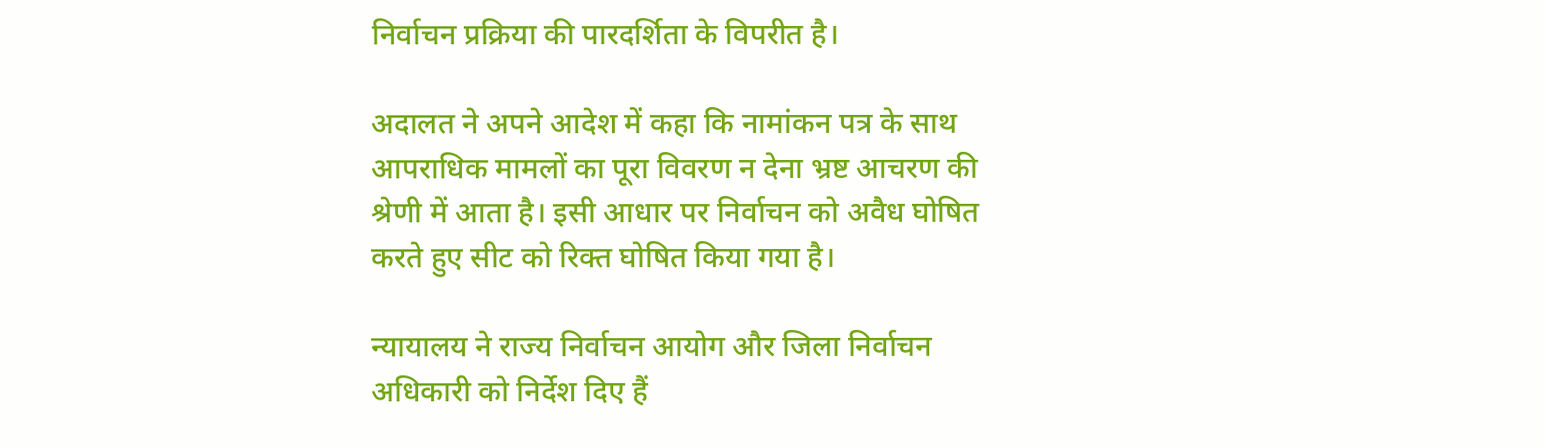निर्वाचन प्रक्रिया की पारदर्शिता के विपरीत है।

अदालत ने अपने आदेश में कहा कि नामांकन पत्र के साथ आपराधिक मामलों का पूरा विवरण न देना भ्रष्ट आचरण की श्रेणी में आता है। इसी आधार पर निर्वाचन को अवैध घोषित करते हुए सीट को रिक्त घोषित किया गया है।

न्यायालय ने राज्य निर्वाचन आयोग और जिला निर्वाचन अधिकारी को निर्देश दिए हैं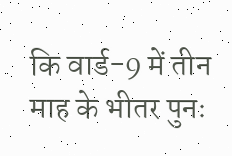कि वार्ड-9 में तीन माह के भीतर पुनः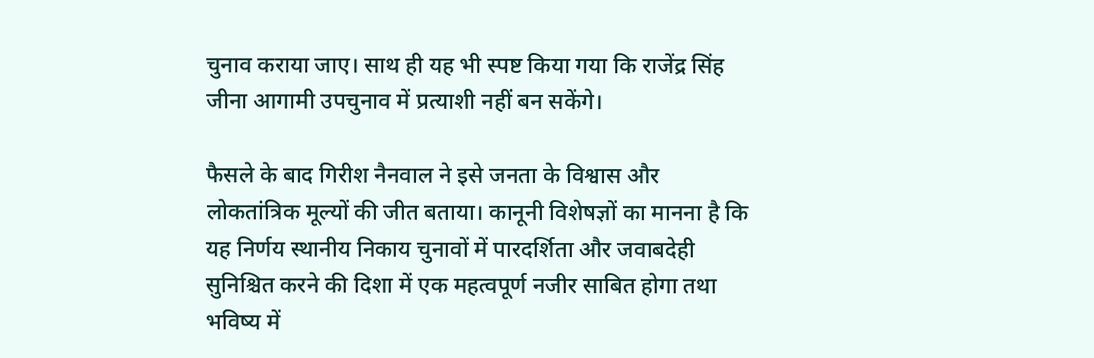चुनाव कराया जाए। साथ ही यह भी स्पष्ट किया गया कि राजेंद्र सिंह जीना आगामी उपचुनाव में प्रत्याशी नहीं बन सकेंगे।

फैसले के बाद गिरीश नैनवाल ने इसे जनता के विश्वास और लोकतांत्रिक मूल्यों की जीत बताया। कानूनी विशेषज्ञों का मानना है कि यह निर्णय स्थानीय निकाय चुनावों में पारदर्शिता और जवाबदेही सुनिश्चित करने की दिशा में एक महत्वपूर्ण नजीर साबित होगा तथा भविष्य में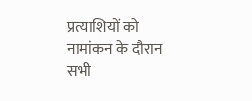प्रत्याशियों को नामांकन के दौरान सभी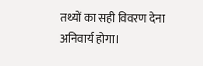तथ्यों का सही विवरण देना अनिवार्य होगा।